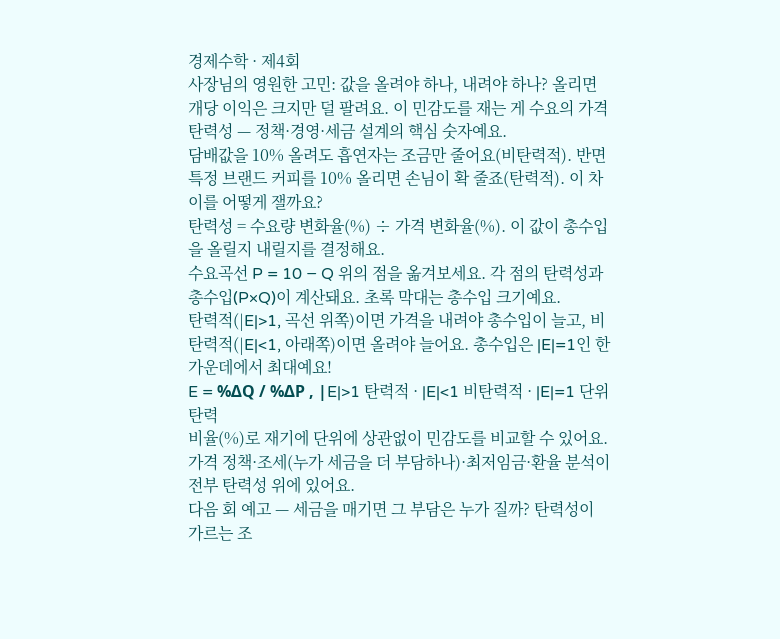경제수학 · 제4회
사장님의 영원한 고민: 값을 올려야 하나, 내려야 하나? 올리면 개당 이익은 크지만 덜 팔려요. 이 민감도를 재는 게 수요의 가격탄력성 — 정책·경영·세금 설계의 핵심 숫자예요.
담배값을 10% 올려도 흡연자는 조금만 줄어요(비탄력적). 반면 특정 브랜드 커피를 10% 올리면 손님이 확 줄죠(탄력적). 이 차이를 어떻게 잴까요?
탄력성 = 수요량 변화율(%) ÷ 가격 변화율(%). 이 값이 총수입을 올릴지 내릴지를 결정해요.
수요곡선 P = 10 − Q 위의 점을 옮겨보세요. 각 점의 탄력성과 총수입(P×Q)이 계산돼요. 초록 막대는 총수입 크기예요.
탄력적(|E|>1, 곡선 위쪽)이면 가격을 내려야 총수입이 늘고, 비탄력적(|E|<1, 아래쪽)이면 올려야 늘어요. 총수입은 |E|=1인 한가운데에서 최대예요!
E = %ΔQ / %ΔP , |E|>1 탄력적 · |E|<1 비탄력적 · |E|=1 단위탄력
비율(%)로 재기에 단위에 상관없이 민감도를 비교할 수 있어요. 가격 정책·조세(누가 세금을 더 부담하나)·최저임금·환율 분석이 전부 탄력성 위에 있어요.
다음 회 예고 — 세금을 매기면 그 부담은 누가 질까? 탄력성이 가르는 조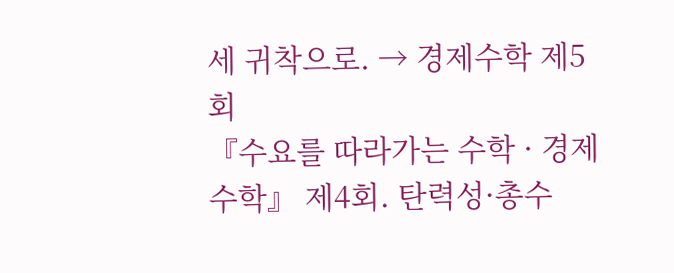세 귀착으로. → 경제수학 제5회
『수요를 따라가는 수학 · 경제수학』 제4회. 탄력성·총수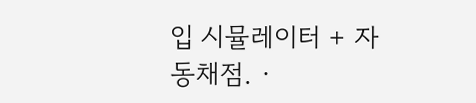입 시뮬레이터 + 자동채점. ·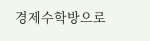경제수학방으로